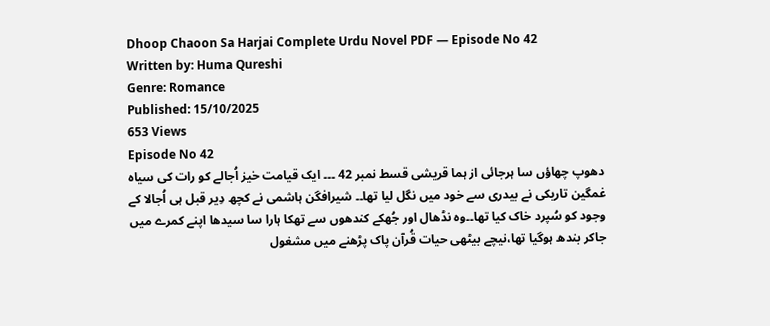Dhoop Chaoon Sa Harjai Complete Urdu Novel PDF — Episode No 42
Written by: Huma Qureshi
Genre: Romance
Published: 15/10/2025
653 Views
Episode No 42
دھوپ چھاؤں سا ہرجائی از ہما قریشی قسط نمبر 42 ۔۔۔ ایک قیامت خیز اُجالے کو رات کی سیاہ غمگین تاریکی نے بیدری سے خود میں نگل لیا تھا۔۔ شیرافگن ہاشمی نے کچھ دِیر قبل ہی اُجالا کے وجود کو سُپرد خاک کیا تھا۔۔وہ نڈھال اور جُھکے کندھوں سے تھکا ہارا سا سیدھا اپنے کمرے میں جاکر بندھ ہوگیا تھا،نیچے بیٹھی حیات قُرآن پاک پڑھنے میں مشغول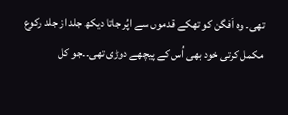تھی۔ وہ اَفگن کو تھکے قدموں سے اپُر جاتا دیکھ جلد از جلد رکوع مکمل کرتی خود بھی اُس کے پیچھے دوڑی تھی۔۔جو کل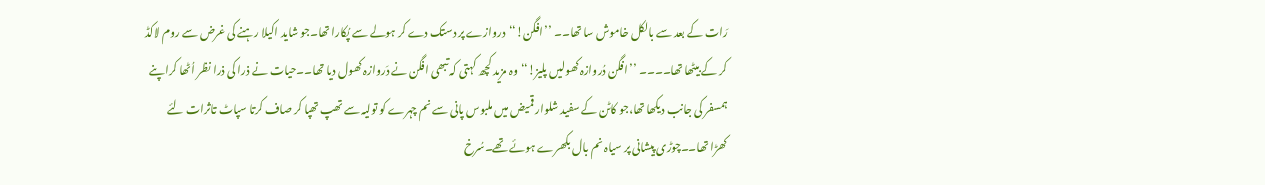رَات کے بعد سے بالکل خاموش سا تھا۔۔ ’’افگن!‘‘دروازے پر دستک دے کر ہولے سے پُکارا تھا۔جو شاید اکیلا رہنے کی غرض سے روم لاکڈ کر کے بیٹھا تھا۔۔۔۔ ’’افگن دُروازہ کھولیں پلیز!‘‘وہ مزید کچھ کہتی کہ تبھی افگن نے دَروازہ کھول دیا تھا۔۔حیات نے ذرا کی ذرا نظر اُٹھا کراپنے ہمسفر کی جانب دیکھا تھا،جو کاٹن کے سفید شلوار قمیض میں ملبوس پانی سے نم چہرے کو تولیہ سے تھپ تھپا کر صاف کرتا سپاٹ تاثرات لئے کھڑا تھا۔۔چوڑی پیشانی پر سیاہ نم بال بکھرے ہوئے تھے۔سُرخ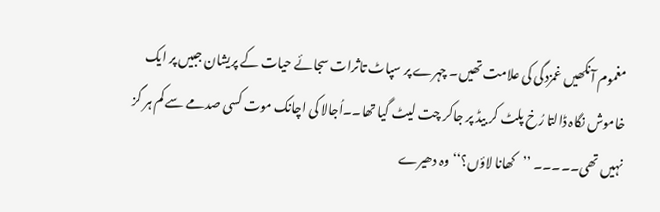مغموم آنکھیں غمزدگی کی علامت تھیں۔ چہرے پر سپاٹ تاثرات سجائے حیات کے پریشان جبیں پر ایک خاموش نگاہ ڈالتا رُخ پلٹ کر بیڈ پر جاکر چت لیٹ گیا تھا۔۔اُجالا کی اچانک موت کسی صدمے سے کم ہر گز نہیں تھی۔۔۔۔۔ ’’کھانا لاؤں؟‘‘ وہ دھیرے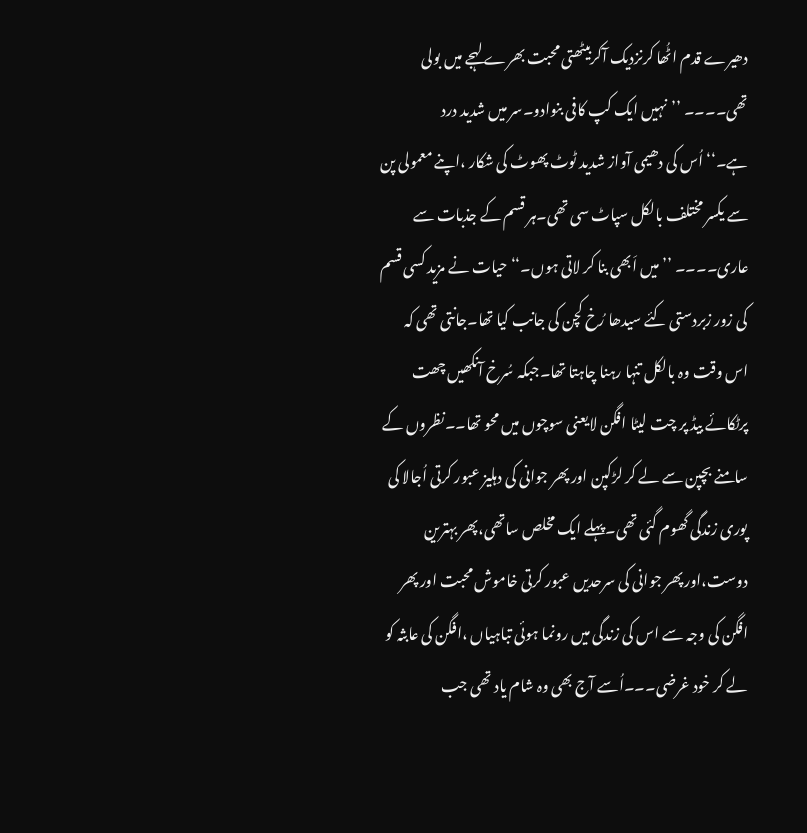دھیرے قدم اٹُھا کرنزدیک آکربیٹھتی محبت بھرے لہجے میں بولی تھی۔۔۔۔ ’’نہیں ایک کپ کافی بنوادو۔سر میں شدید درد ہے۔‘‘اُس کی دھیمی آواز شدید ٹوٹ پھوٹ کی شکار ،اپنے معمولی پن سے یکسر مختلف بالکل سپاٹ سی تھی۔ہر قسم کے جذبات سے عاری۔۔۔۔ ’’میں اَبھی بنا کر لاتی ہوں۔‘‘حیات نے مزید کسی قسم کی زور زبردستی کئے سیدھا رُخ کچن کی جانب کیا تھا۔جانتی تھی کہ اس وقت وہ بالکل تنہا رہنا چاہتا تھا۔جبکہ سُرخ آنکھیں چھت پرٹکائے بیڈ پر چت لیٹا افگن لایعنی سوچوں میں محو تھا۔۔نظروں کے سامنے بچپن سے لے کر لڑکپن اور پھر جوانی کی دہلیز عبور کرتی اُجالا کی پوری زندگی گھوم گئی تھی۔پہلے ایک مخلص ساتھی،پھر بہترین دوست،اور پھر جوانی کی سرحدیں عبور کرتی خاموش محبت اور پھر افگن کی وجہ سے اس کی زندگی میں رونما ہوئی تباہیاں ،افگن کی عابثہ کو لے کر خود غرضی۔۔۔اُسے آج بھی وہ شام یاد تھی جب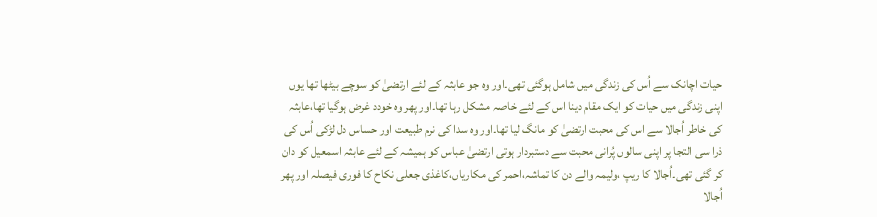حیات اچانک سے اُس کی زندگی میں شامل ہوگئی تھی۔اور وہ جو عابثہ کے لئے ارتضیٰ کو سوچے بیٹھا تھا یوں اپنی زندگی میں حیات کو ایک مقام دینا اس کے لئے خاصہ مشکل رہا تھا۔اور پھر وہ خودد غرض ہوگیا تھا،عابثہ کی خاطر اُجالا سے اس کی محبت ارتضیٰ کو مانگ لیا تھا۔اور وہ سدا کی نرم طبیعت اور حساس دل لڑکی اُس کی ذرا سی التجا پر اپنی سالوں پُرانی محبت سے دستبردار ہوتی ارتضیٰ عباس کو ہمیشہ کے لئے عابثہ اسمعیل کو دان کر گئی تھی۔اُجالا کا ریپ ،ولیمہ والے دن کا تماشہ،احمر کی مکاریاں،کاغذی جعلی نکاح کا فوری فیصلہ اور پھر اُجالا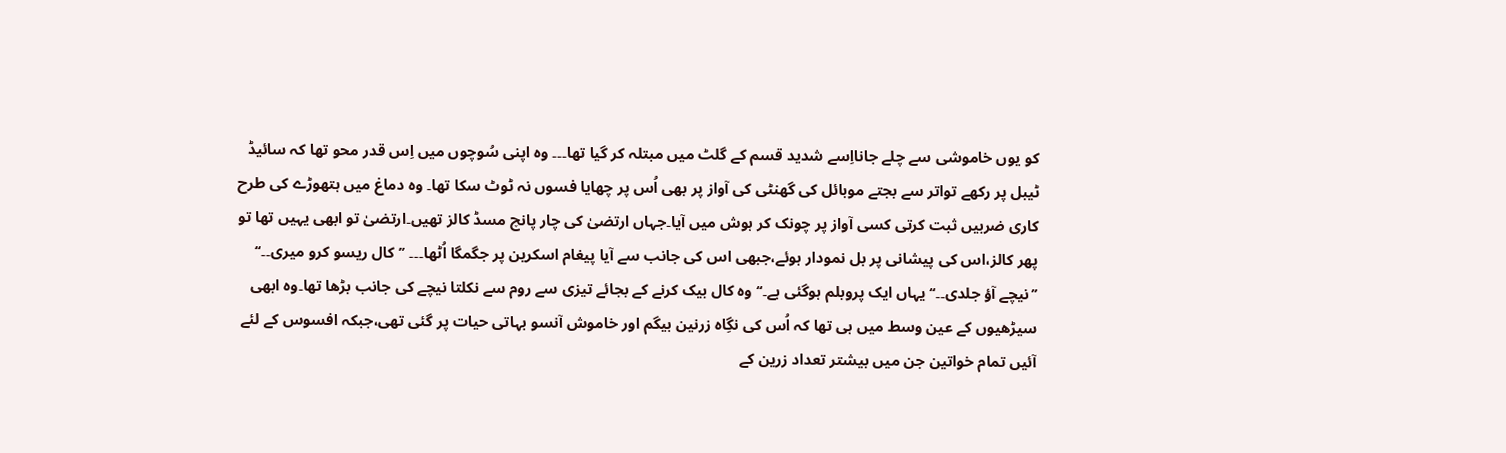کو یوں خاموشی سے چلے جانااِسے شدید قسم کے گلٹ میں مبتلہ کر گیا تھا۔۔۔ وہ اپنی سُوچوں میں اِس قدر محو تھا کہ سائیڈ ٹیبل پر رکھے تواتر سے بجتے موبائل کی گھنٹی کی آواز پر بھی اُس پر چھایا فسوں نہ ٹوٹ سکا تھا۔ وہ دماغ میں ہتھوڑے کی طرح کاری ضربیں ثبت کرتی کسی آواز پر چونک کر ہوش میں آیا۔جہاں ارتضیٰ کی چار پانچ مسڈ کالز تھیں۔ارتضیٰ تو ابھی یہیں تھا تو پھر کالز،اس کی پیشانی پر بل نمودار ہوئے،جبھی اس کی جانب سے آیا پیغام اسکرین پر جگمگا اُٹھا۔۔۔ ’’کال ریسو کرو میری۔۔‘‘ ’’نیچے آؤ جلدی۔۔‘‘ یہاں ایک پروبلم ہوگئی ہے۔‘‘ وہ کال بیک کرنے کے بجائے تیزی سے روم سے نکلتا نیچے کی جانب بڑھا تھا۔وہ ابھی سیڑھیوں کے عین وسط میں ہی تھا کہ اُس کی نگِاہ زرنین بیگم اور خاموش آنسو بہاتی حیات پر گئی تھی،جبکہ افسوس کے لئے آئیں تمام خواتین جن میں بیشتر تعداد زرین کے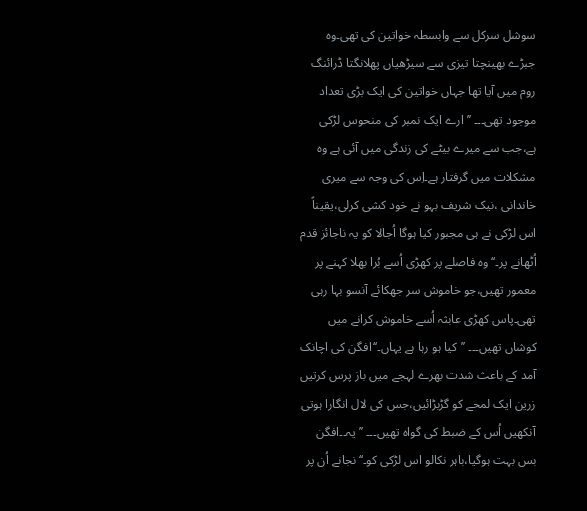سوشل سرکل سے وابسطہ خواتین کی تھی۔وہ جبڑے بھینچتا تیزی سے سیڑھیاں پھلانگتا ڈرائنگ روم میں آیا تھا جہاں خواتین کی ایک بڑی تعداد موجود تھی۔۔۔ ’’ارے ایک نمبر کی منحوس لڑکی ہے،جب سے میرے بیٹے کی زندگی میں آئی ہے وہ مشکلات میں گرفتار ہے۔اِس کی وجہ سے میری خاندانی ،نیک شریف بہو نے خود کشی کرلی،یقیناً اس لڑکی نے ہی مجبور کیا ہوگا اُجالا کو یہ ناجائز قدم اُٹھانے پر۔‘‘وہ فاصلے پر کھڑی اُسے بُرا بھلا کہنے پر معمور تھیں،جو خاموش سر جھکائے آنسو بہا رہی تھی۔پاس کھڑی عابثہ اُسے خاموش کرانے میں کوشاں تھیں۔۔۔ ’’کیا ہو رہا ہے یہاں۔‘‘افگن کی اچانک آمد کے باعث شدت بھرے لہجے میں باز پرس کرتیں زرین ایک لمحے کو گڑبڑائیں،جس کی لال انگارا ہوتی آنکھیں اُس کے ضبط کی گواہ تھیں۔۔۔ ’’یہ۔۔افگن بس بہت ہوگیا،باہر نکالو اس لڑکی کو۔‘‘نجانے اُن پر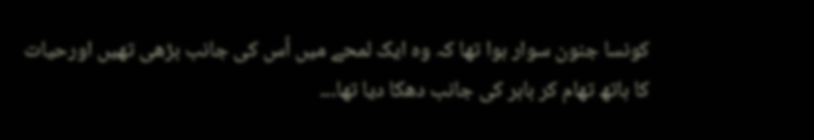کونسا جنون سوار ہوا تھا کہ وہ ایک لمحے میں اُس کی جانب بڑھی تھیں اورحیات کا ہاتھ تھام کر باہر کی جانب دھکا دیا تھا۔۔۔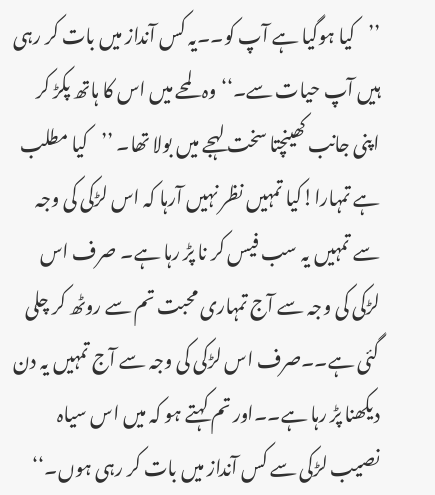’’کیا ہوگیا ہے آپ کو۔۔یہ کس آنداز میں بات کر رہی ہیں آپ حیات سے۔‘‘ وہ لمحے میں اس کا ہاتھ پکڑ کر اپنی جانب کھینچتا سخت لہجے میں بولا تھا۔ ’’کیا مطلب ہے تمہارا!کیا تمہیں نظر نہیں آرہا کہ اس لڑکی کی وجہ سے تمہیں یہ سب فیس کر نا پڑ رہا ہے۔ صرف اس لڑکی کی وجہ سے آج تمہاری محبت تم سے روٹھ کر چلی گئی ہے۔۔صرف اس لڑکی کی وجہ سے آج تمہیں یہ دن دیکھنا پڑ رہا ہے۔۔اور تم کہتے ہو کہ میں اس سیاہ نصیب لڑکی سے کس آنداز میں بات کر رہی ہوں۔‘‘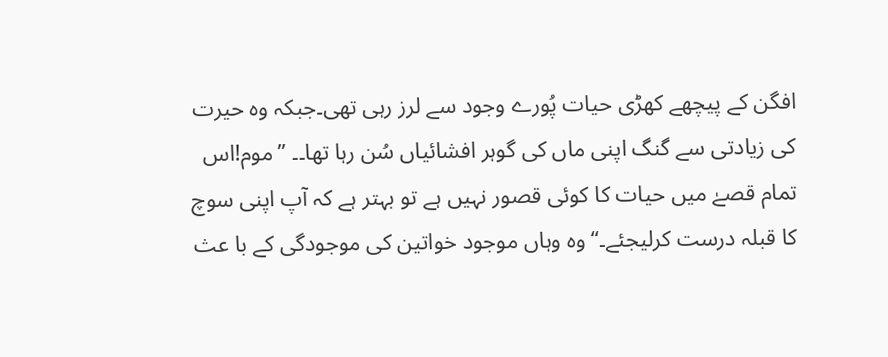افگن کے پیچھے کھڑی حیات پُورے وجود سے لرز رہی تھی۔جبکہ وہ حیرت کی زیادتی سے گنگ اپنی ماں کی گوہر افشائیاں سُن رہا تھا۔۔ ’’موم!اس تمام قصےٰ میں حیات کا کوئی قصور نہیں ہے تو بہتر ہے کہ آپ اپنی سوچ کا قبلہ درست کرلیجئے۔‘‘ وہ وہاں موجود خواتین کی موجودگی کے با عث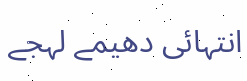انتہائی دھیمے لہجے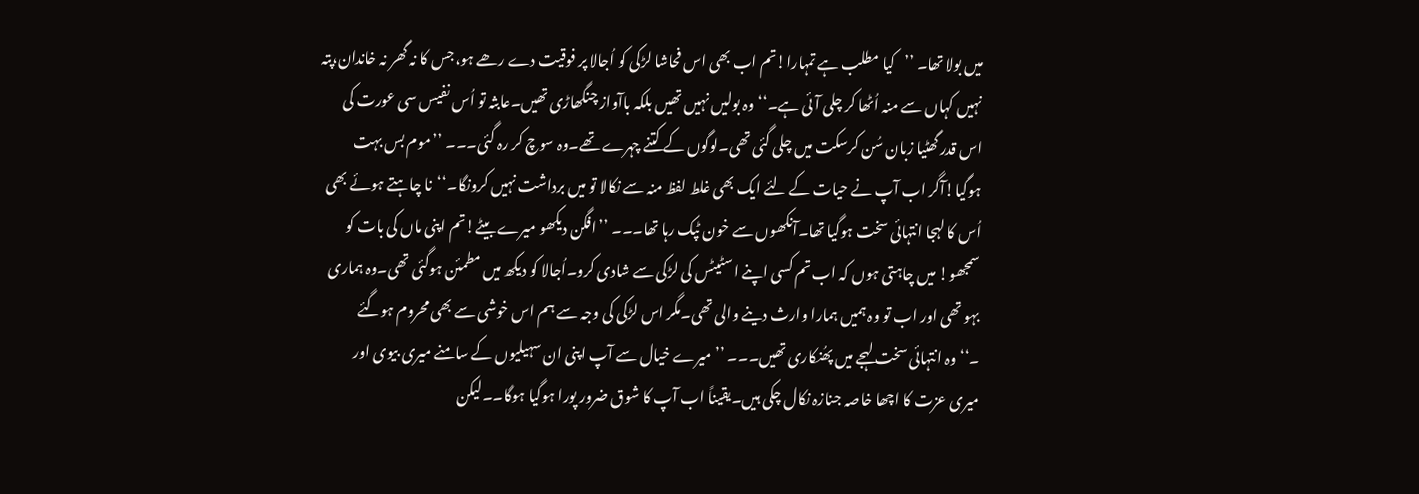میں بولا تھا۔ ’’کیا مطلب ہے تمہارا!تم اب بھی اس فحاشا لڑکی کو اُجالا پر فوقیت دے رھے ہو،جس کا نہ گھر نہ خاندان،پتہ نہیں کہاں سے منہ اُٹھا کر چلی آئی ہے۔‘‘وہ بولیں نہیں تھیں بلکہ باآواز چنگھاڑی تھیں۔عابثہ تو اُس نفیس سی عورت کی اس قدر گھٹیا زبان سُن کرسکت میں چلی گئی تھی۔لوگوں کے کتنے چہرے تھے۔وہ سوچ کر رہ گئی۔۔۔ ’’موم بس بہت ہوگیا!آگر اب آپ نے حیات کے لئے ایک بھی غلط لفظ منہ سے نکالا تو میں برداشت نہیں کرونگا۔‘‘نا چاہتے ہوئے بھی اُس کا لہجا انتہائی سخت ہوگیا تھا۔آنکھوں سے خون ٹپک رہا تھا۔۔۔ ’’افگن دیکھو میرے بیٹے!تم اپنی ماں کی بات کو سمجھو! میں چاہتی ہوں کہ اب تم کسی اپنے اسٹیٹس کی لڑکی سے شادی کرو۔اُجالا کو دیکھ میں مطمئن ہوگئی تھی۔وہ ہماری بہو تھی اور اب تو وہ ہمیں ہمارا وارث دینے والی تھی۔مگر اس لڑکی کی وجہ سے ہم اس خوشی سے بھی محروم ہوگئے ۔‘‘وہ انتہائی سخت لہجے میں پھُنکاری تھیں۔۔۔ ’’میرے خیال سے آپ اپنی ان سہیلیوں کے سامنے میری بیوی اور میری عزت کا اچھا خاصہ جنازہ نکال چکی ہیں۔یقیناً اب آپ کا شوق ضرور پورا ہوگیا ہوگا۔۔لیکن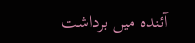آئندہ میں برداشت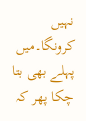نہیں کرونگا۔میں پہلے بھی بتا چکا پھر کہ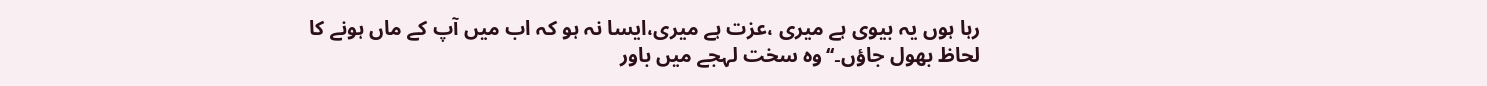رہا ہوں یہ بیوی ہے میری ،عزت ہے میری،ایسا نہ ہو کہ اب میں آپ کے ماں ہونے کا لحاظ بھول جاؤں۔‘‘وہ سخت لہجے میں باور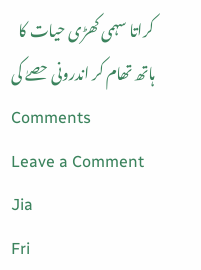کراتا سہمی کھڑی حیات کا ہاتھ تھام کر اندرونی حصےٰ کی
Comments
Leave a Comment
Jia
Fri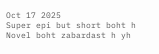Oct 17 2025
Super epi but short boht h Novel boht zabardast h yh